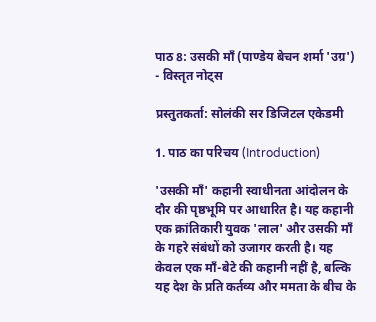पाठ 8: उसकी माँ (पाण्डेय बेचन शर्मा 'उग्र') - विस्तृत नोट्स

प्रस्तुतकर्ता: सोलंकी सर डिजिटल एकेडमी

1. पाठ का परिचय (Introduction)

'उसकी माँ' कहानी स्वाधीनता आंदोलन के दौर की पृष्ठभूमि पर आधारित है। यह कहानी एक क्रांतिकारी युवक 'लाल' और उसकी माँ के गहरे संबंधों को उजागर करती है। यह केवल एक माँ-बेटे की कहानी नहीं है, बल्कि यह देश के प्रति कर्तव्य और ममता के बीच के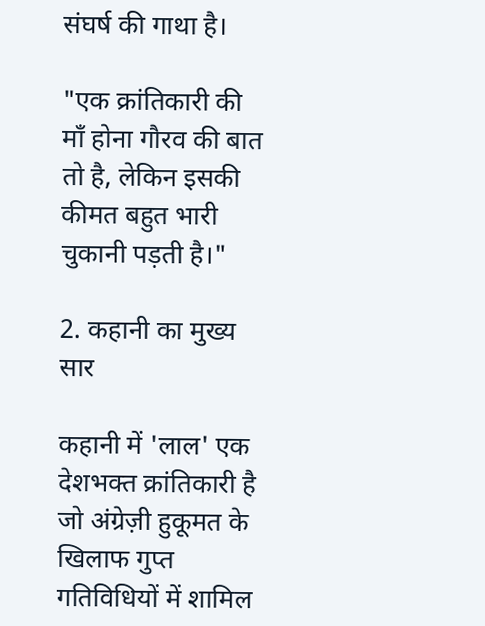संघर्ष की गाथा है।

"एक क्रांतिकारी की माँ होना गौरव की बात तो है, लेकिन इसकी कीमत बहुत भारी चुकानी पड़ती है।"

2. कहानी का मुख्य सार

कहानी में 'लाल' एक देशभक्त क्रांतिकारी है जो अंग्रेज़ी हुकूमत के खिलाफ गुप्त गतिविधियों में शामिल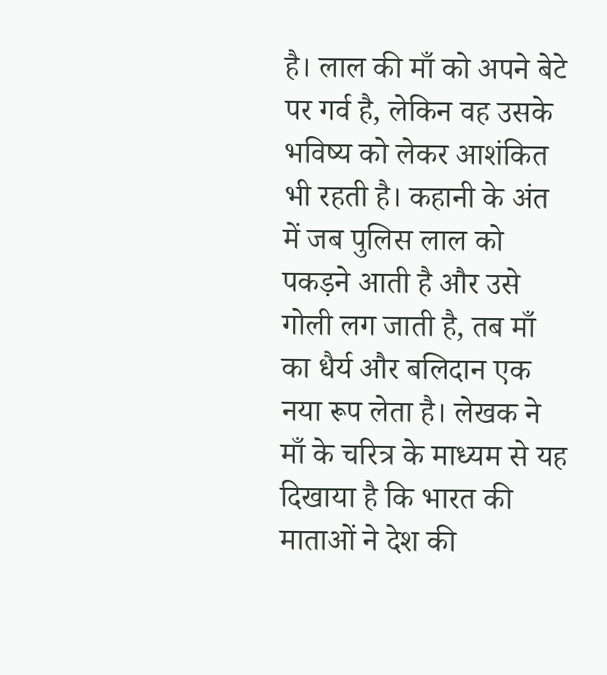है। लाल की माँ को अपने बेटे पर गर्व है, लेकिन वह उसके भविष्य को लेकर आशंकित भी रहती है। कहानी के अंत में जब पुलिस लाल को पकड़ने आती है और उसे गोली लग जाती है, तब माँ का धैर्य और बलिदान एक नया रूप लेता है। लेखक ने माँ के चरित्र के माध्यम से यह दिखाया है कि भारत की माताओं ने देश की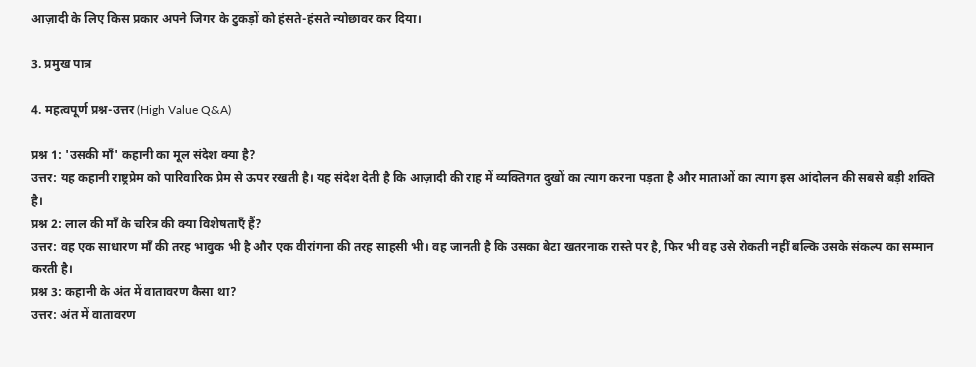आज़ादी के लिए किस प्रकार अपने जिगर के टुकड़ों को हंसते-हंसते न्योछावर कर दिया।

3. प्रमुख पात्र

4. महत्वपूर्ण प्रश्न-उत्तर (High Value Q&A)

प्रश्न 1: 'उसकी माँ' कहानी का मूल संदेश क्या है?
उत्तर: यह कहानी राष्ट्रप्रेम को पारिवारिक प्रेम से ऊपर रखती है। यह संदेश देती है कि आज़ादी की राह में व्यक्तिगत दुखों का त्याग करना पड़ता है और माताओं का त्याग इस आंदोलन की सबसे बड़ी शक्ति है।
प्रश्न 2: लाल की माँ के चरित्र की क्या विशेषताएँ हैं?
उत्तर: वह एक साधारण माँ की तरह भावुक भी है और एक वीरांगना की तरह साहसी भी। वह जानती है कि उसका बेटा खतरनाक रास्ते पर है, फिर भी वह उसे रोकती नहीं बल्कि उसके संकल्प का सम्मान करती है।
प्रश्न 3: कहानी के अंत में वातावरण कैसा था?
उत्तर: अंत में वातावरण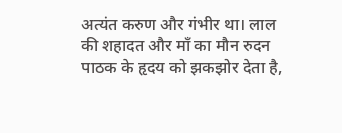अत्यंत करुण और गंभीर था। लाल की शहादत और माँ का मौन रुदन पाठक के हृदय को झकझोर देता है,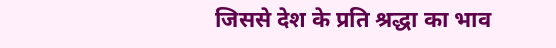जिससे देश के प्रति श्रद्धा का भाव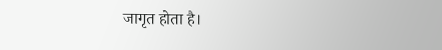जागृत होता है।